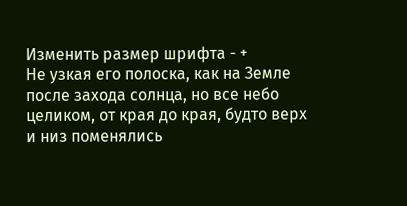Изменить размер шрифта - +
Не узкая его полоска, как на Земле после захода солнца, но все небо целиком, от края до края, будто верх и низ поменялись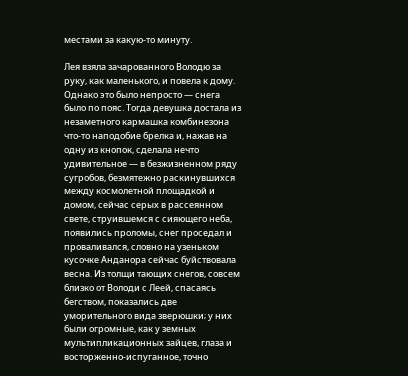местами за какую-то минуту.

Лея взяла зачарованного Володю за руку, как маленького, и повела к дому. Однако это было непросто — снега было по пояс. Тогда девушка достала из незаметного кармашка комбинезона что-то наподобие брелка и, нажав на одну из кнопок, сделала нечто удивительное — в безжизненном ряду сугробов, безмятежно раскинувшихся между космолетной площадкой и домом, сейчас серых в рассеянном свете, струившемся с сияющего неба, появились проломы, снег проседал и проваливался, словно на узеньком кусочке Анданора сейчас буйствовала весна. Из толщи тающих снегов, совсем близко от Володи с Леей, спасаясь бегством, показались две уморительного вида зверюшки; у них были огромные, как у земных мультипликационных зайцев, глаза и восторженно-испуганное, точно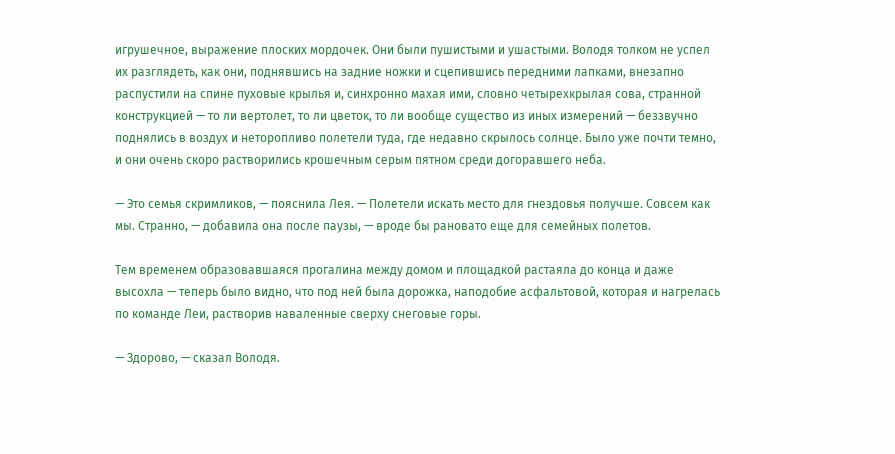игрушечное, выражение плоских мордочек. Они были пушистыми и ушастыми. Володя толком не успел их разглядеть, как они, поднявшись на задние ножки и сцепившись передними лапками, внезапно распустили на спине пуховые крылья и, синхронно махая ими, словно четырехкрылая сова, странной конструкцией — то ли вертолет, то ли цветок, то ли вообще существо из иных измерений — беззвучно поднялись в воздух и неторопливо полетели туда, где недавно скрылось солнце. Было уже почти темно, и они очень скоро растворились крошечным серым пятном среди догоравшего неба.

— Это семья скримликов, — пояснила Лея. — Полетели искать место для гнездовья получше. Совсем как мы. Странно, — добавила она после паузы, — вроде бы рановато еще для семейных полетов.

Тем временем образовавшаяся прогалина между домом и площадкой растаяла до конца и даже высохла — теперь было видно, что под ней была дорожка, наподобие асфальтовой, которая и нагрелась по команде Леи, растворив наваленные сверху снеговые горы.

— Здорово, — сказал Володя.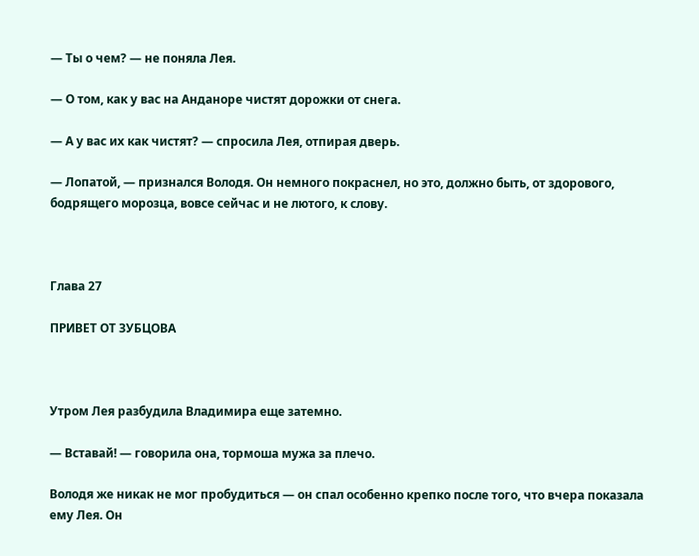— Ты о чем? — не поняла Лея.

— О том, как у вас на Анданоре чистят дорожки от снега.

— А у вас их как чистят? — спросила Лея, отпирая дверь.

— Лопатой, — признался Володя. Он немного покраснел, но это, должно быть, от здорового, бодрящего морозца, вовсе сейчас и не лютого, к слову.



Глава 27

ПРИВЕТ ОТ ЗУБЦОВА



Утром Лея разбудила Владимира еще затемно.

— Вставай! — говорила она, тормоша мужа за плечо.

Володя же никак не мог пробудиться — он спал особенно крепко после того, что вчера показала ему Лея. Он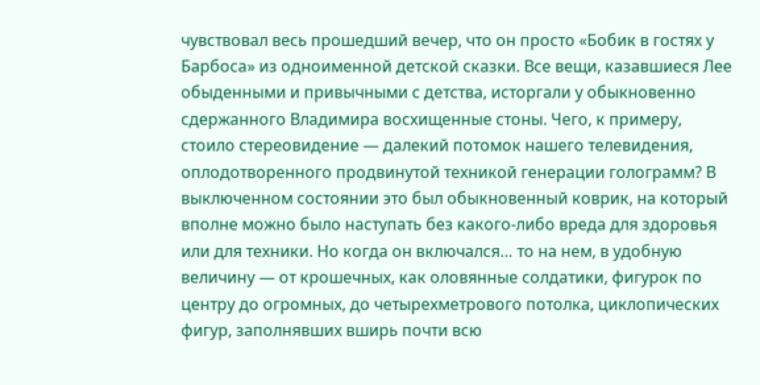чувствовал весь прошедший вечер, что он просто «Бобик в гостях у Барбоса» из одноименной детской сказки. Все вещи, казавшиеся Лее обыденными и привычными с детства, исторгали у обыкновенно сдержанного Владимира восхищенные стоны. Чего, к примеру, стоило стереовидение — далекий потомок нашего телевидения, оплодотворенного продвинутой техникой генерации голограмм? В выключенном состоянии это был обыкновенный коврик, на который вполне можно было наступать без какого-либо вреда для здоровья или для техники. Но когда он включался… то на нем, в удобную величину — от крошечных, как оловянные солдатики, фигурок по центру до огромных, до четырехметрового потолка, циклопических фигур, заполнявших вширь почти всю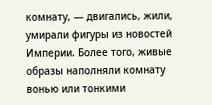комнату, — двигались, жили, умирали фигуры из новостей Империи. Более того, живые образы наполняли комнату вонью или тонкими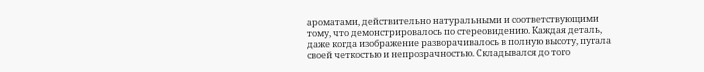ароматами, действительно натуральными и соответствующими тому, что демонстрировалось по стереовидению. Каждая деталь, даже когда изображение разворачивалось в полную высоту, пугала своей четкостью и непрозрачностью. Складывался до того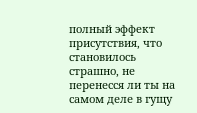полный эффект присутствия, что становилось страшно, не перенесся ли ты на самом деле в гущу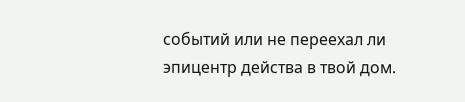событий или не переехал ли эпицентр действа в твой дом.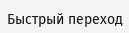Быстрый переход